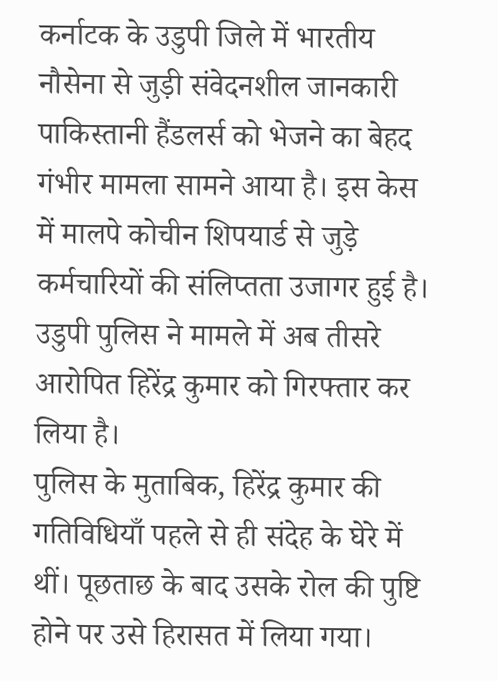कर्नाटक के उडुपी जिले में भारतीय नौसेना से जुड़ी संवेदनशील जानकारी पाकिस्तानी हैंडलर्स को भेजने का बेहद गंभीर मामला सामने आया है। इस केस में मालपे कोचीन शिपयार्ड से जुड़े कर्मचारियों की संलिप्तता उजागर हुई है। उडुपी पुलिस ने मामले में अब तीसरे आरोपित हिरेंद्र कुमार को गिरफ्तार कर लिया है।
पुलिस के मुताबिक, हिरेंद्र कुमार की गतिविधियाँ पहले से ही संदेह के घेरे में थीं। पूछताछ के बाद उसके रोल की पुष्टि होने पर उसे हिरासत में लिया गया।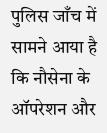पुलिस जाँच में सामने आया है कि नौसेना के ऑपरेशन और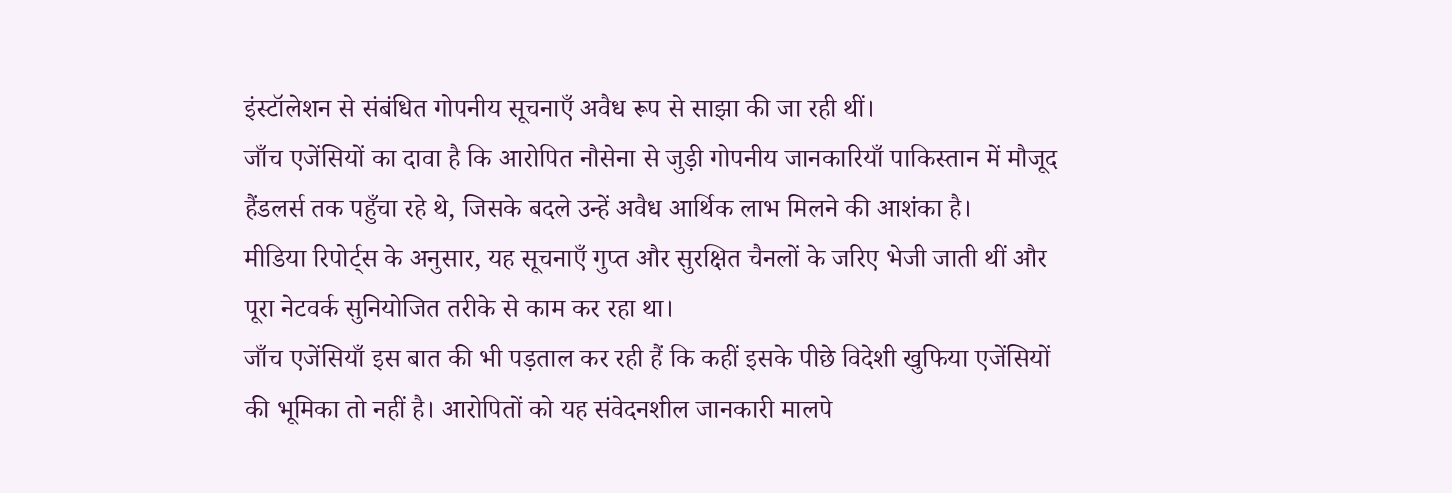इंस्टॉलेशन से संबंधित गोपनीय सूचनाएँ अवैध रूप से साझा की जा रही थीं।
जाँच एजेंसियों का दावा है कि आरोपित नौसेना से जुड़ी गोपनीय जानकारियाँ पाकिस्तान में मौजूद हैंडलर्स तक पहुँचा रहे थे, जिसके बदले उन्हें अवैध आर्थिक लाभ मिलने की आशंका है।
मीडिया रिपोर्ट्स के अनुसार, यह सूचनाएँ गुप्त और सुरक्षित चैनलों के जरिए भेजी जाती थीं और पूरा नेटवर्क सुनियोजित तरीके से काम कर रहा था।
जाँच एजेंसियाँ इस बात की भी पड़ताल कर रही हैं कि कहीं इसके पीछे विदेशी खुफिया एजेंसियों की भूमिका तो नहीं है। आरोपितों को यह संवेदनशील जानकारी मालपे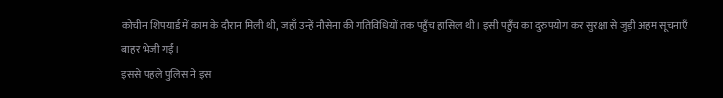कोचीन शिपयार्ड में काम के दौरान मिली थी, जहाँ उन्हें नौसेना की गतिविधियों तक पहुँच हासिल थी। इसी पहुँच का दुरुपयोग कर सुरक्षा से जुड़ी अहम सूचनाएँ बाहर भेजी गईं।
इससे पहले पुलिस ने इस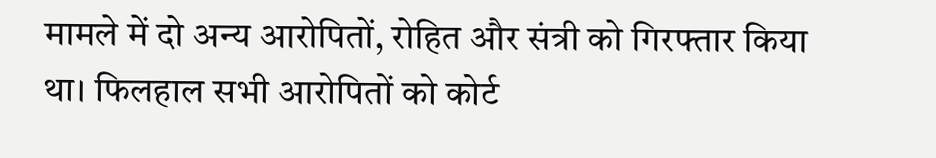मामले में दो अन्य आरोपितों, रोहित और संत्री को गिरफ्तार किया था। फिलहाल सभी आरोपितों को कोर्ट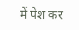में पेश कर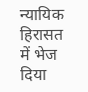न्यायिक हिरासत में भेज दिया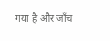गया है और जाँच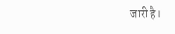जारी है।